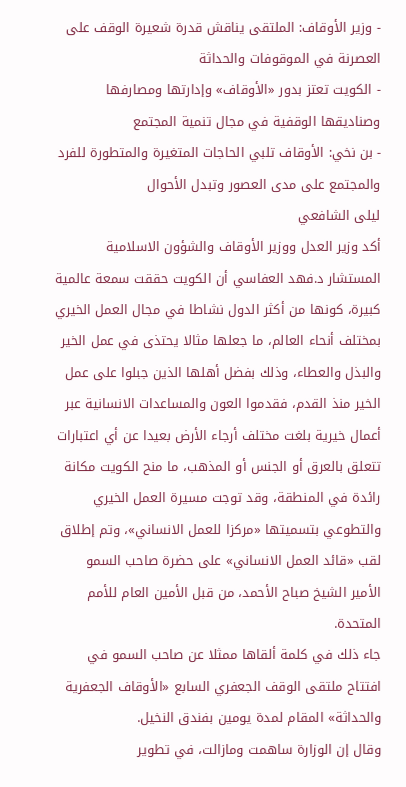- وزير الأوقاف: الملتقى يناقش قدرة شعيرة الوقف على العصرنة في الموقوفات والحداثة
- الكويت تعتز بدور «الأوقاف» وإدارتها ومصارفها وصناديقها الوقفية في مجال تنمية المجتمع
- بن نخي: الأوقاف تلبي الحاجات المتغيرة والمتطورة للفرد والمجتمع على مدى العصور وتبدل الأحوال
ليلى الشافعي
أكد وزير العدل ووزير الأوقاف والشؤون الاسلامية المستشار د.فهد العفاسي أن الكويت حققت سمعة عالمية كبيرة، كونها من أكثر الدول نشاطا في مجال العمل الخيري بمختلف أنحاء العالم، ما جعلها مثالا يحتذى في عمل الخير والبذل والعطاء، وذلك بفضل أهلها الذين جبلوا على عمل الخير منذ القدم، فقدموا العون والمساعدات الانسانية عبر أعمال خيرية بلغت مختلف أرجاء الأرض بعيدا عن أي اعتبارات تتعلق بالعرق أو الجنس أو المذهب، ما منح الكويت مكانة رائدة في المنطقة، وقد توجت مسيرة العمل الخيري والتطوعي بتسميتها «مركزا للعمل الانساني»، وتم إطلاق لقب «قائد العمل الانساني» على حضرة صاحب السمو الأمير الشيخ صباح الأحمد، من قبل الأمين العام للأمم المتحدة.
جاء ذلك في كلمة ألقاها ممثلا عن صاحب السمو في افتتاح ملتقى الوقف الجعفري السابع «الأوقاف الجعفرية والحداثة» المقام لمدة يومين بفندق النخيل.
وقال إن الوزارة ساهمت ومازالت، في تطوير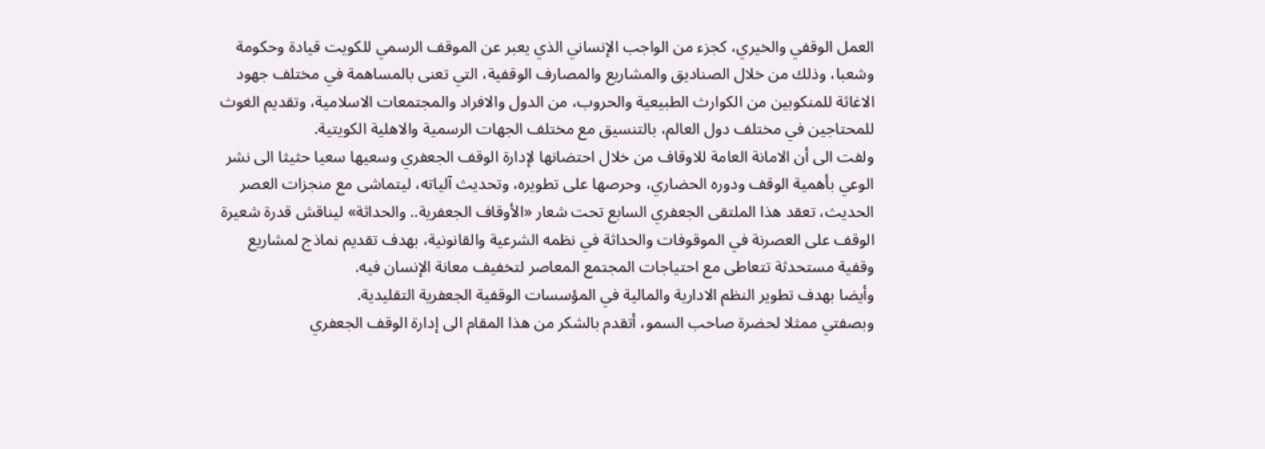العمل الوقفي والخيري، كجزء من الواجب الإنساني الذي يعبر عن الموقف الرسمي للكويت قيادة وحكومة وشعبا، وذلك من خلال الصناديق والمشاريع والمصارف الوقفية، التي تعنى بالمساهمة في مختلف جهود الاغاثة للمنكوبين من الكوارث الطبيعية والحروب، من الدول والافراد والمجتمعات الاسلامية، وتقديم الغوث للمحتاجين في مختلف دول العالم، بالتنسيق مع مختلف الجهات الرسمية والاهلية الكويتية.
ولفت الى أن الامانة العامة للاوقاف من خلال احتضانها لإدارة الوقف الجعفري وسعيها سعيا حثيثا الى نشر الوعي بأهمية الوقف ودوره الحضاري، وحرصها على تطويره، وتحديث آلياته، ليتماشى مع منجزات العصر الحديث، تعقد هذا الملتقى الجعفري السابع تحت شعار «الأوقاف الجعفرية.. والحداثة» ليناقش قدرة شعيرة الوقف على العصرنة في الموقوفات والحداثة في نظمه الشرعية والقانونية، بهدف تقديم نماذج لمشاريع وقفية مستحدثة تتعاطى مع احتياجات المجتمع المعاصر لتخفيف معانة الإنسان فيه.
وأيضا بهدف تطوير النظم الادارية والمالية في المؤسسات الوقفية الجعفرية التقليدية.
وبصفتي ممثلا لحضرة صاحب السمو، أتقدم بالشكر من هذا المقام الى إدارة الوقف الجعفري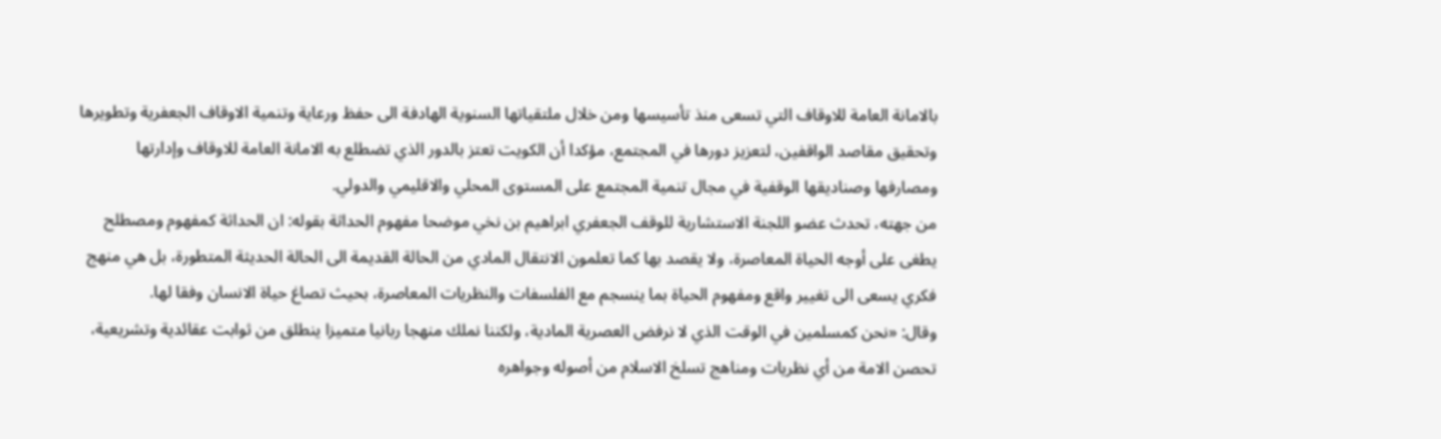بالامانة العامة للاوقاف التي تسعى منذ تأسيسها ومن خلال ملتقياتها السنوية الهادفة الى حفظ ورعاية وتنمية الاوقاف الجعفرية وتطويرها وتحقيق مقاصد الواقفين، لتعزيز دورها في المجتمع، مؤكدا أن الكويت تعتز بالدور الذي تضطلع به الامانة العامة للاوقاف وإدارتها ومصارفها وصناديقها الوقفية في مجال تنمية المجتمع على المستوى المحلي والاقليمي والدولي.
من جهته، تحدث عضو اللجنة الاستشارية للوقف الجعفري ابراهيم بن نخي موضحا مفهوم الحداثة بقوله: ان الحداثة كمفهوم ومصطلح يطغى على أوجه الحياة المعاصرة، ولا يقصد بها كما تعلمون الانتقال المادي من الحالة القديمة الى الحالة الحديثة المتطورة، بل هي منهج فكري يسعى الى تغيير واقع ومفهوم الحياة بما ينسجم مع الفلسفات والنظريات المعاصرة، بحيث تصاغ حياة الانسان وفقا لها.
وقال: «نحن كمسلمين في الوقت الذي لا نرفض العصرية المادية، ولكننا نملك منهجا ربانيا متميزا ينطلق من ثوابت عقائدية وتشريعية، تحصن الامة من أي نظريات ومناهج تسلخ الاسلام من أصوله وجواهره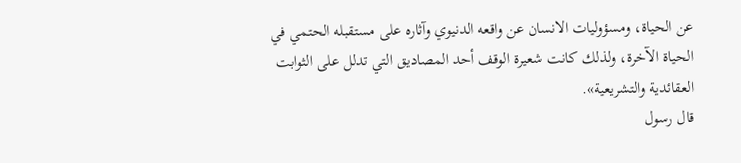عن الحياة، ومسؤوليات الانسان عن واقعه الدنيوي وآثاره على مستقبله الحتمي في الحياة الآخرة، ولذلك كانت شعيرة الوقف أحد المصاديق التي تدلل على الثوابت العقائدية والتشريعية».
قال رسول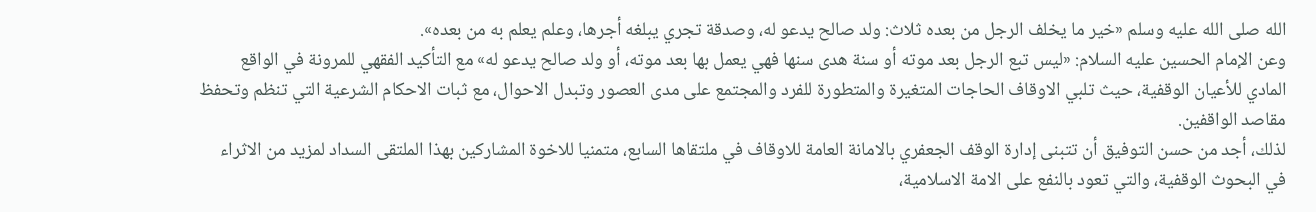الله صلى الله عليه وسلم «خير ما يخلف الرجل من بعده ثلاث: ولد صالح يدعو له، وصدقة تجري يبلغه أجرها، وعلم يعلم به من بعده».
وعن الإمام الحسين عليه السلام: «ليس تبع الرجل بعد موته أو سنة هدى سنها فهي يعمل بها بعد موته، أو ولد صالح يدعو له» مع التأكيد الفقهي للمرونة في الواقع المادي للأعيان الوقفية، حيث تلبي الاوقاف الحاجات المتغيرة والمتطورة للفرد والمجتمع على مدى العصور وتبدل الاحوال، مع ثبات الاحكام الشرعية التي تنظم وتحفظ مقاصد الواقفين.
لذلك، أجد من حسن التوفيق أن تتبنى إدارة الوقف الجعفري بالامانة العامة للاوقاف في ملتقاها السابع، متمنيا للاخوة المشاركين بهذا الملتقى السداد لمزيد من الاثراء في البحوث الوقفية، والتي تعود بالنفع على الامة الاسلامية،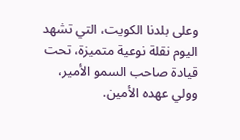وعلى بلدنا الكويت، التي تشهد اليوم نقلة نوعية متميزة، تحت قيادة صاحب السمو الأمير، وولي عهده الأمين.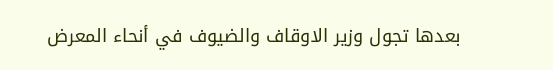بعدها تجول وزير الاوقاف والضيوف في أنحاء المعرض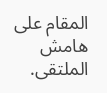المقام على هامش الملتقى.